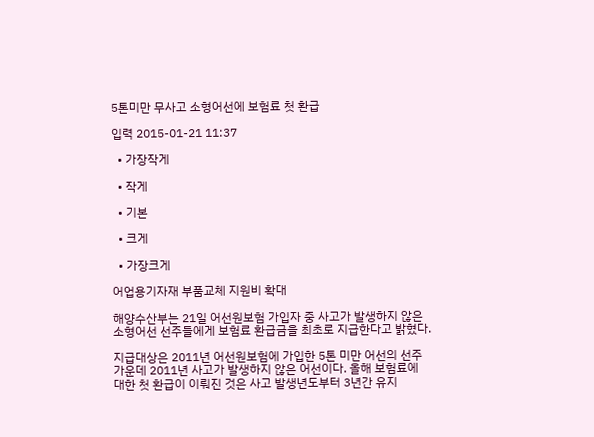5톤미만 무사고 소형어선에 보험료 첫 환급

입력 2015-01-21 11:37

  • 가장작게

  • 작게

  • 기본

  • 크게

  • 가장크게

어업용기자재 부품교체 지원비 확대

해양수산부는 21일 어선원보험 가입자 중 사고가 발생하지 않은 소형어선 선주들에게 보험료 환급금을 최초로 지급한다고 밝혔다.

지급대상은 2011년 어선원보험에 가입한 5톤 미만 어선의 선주 가운데 2011년 사고가 발생하지 않은 어선이다. 올해 보험료에 대한 첫 환급이 이뤄진 것은 사고 발생년도부터 3년간 유지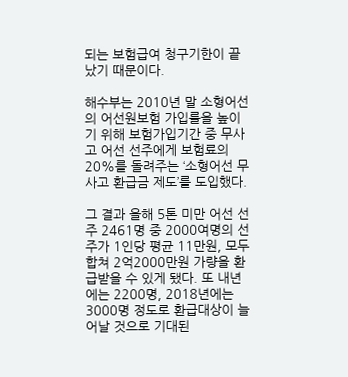되는 보험급여 청구기한이 끝났기 때문이다.

해수부는 2010년 말 소형어선의 어선원보험 가입률을 높이기 위해 보험가입기간 중 무사고 어선 선주에게 보험료의 20%를 돌려주는 ‘소형어선 무사고 환급금 제도’를 도입했다.

그 결과 올해 5톤 미만 어선 선주 2461명 중 2000여명의 선주가 1인당 평균 11만원, 모두 합쳐 2억2000만원 가량을 환급받을 수 있게 됐다. 또 내년에는 2200명, 2018년에는 3000명 정도로 환급대상이 늘어날 것으로 기대된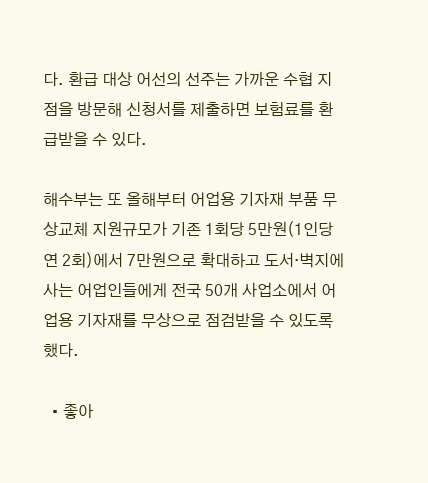다. 환급 대상 어선의 선주는 가까운 수협 지점을 방문해 신청서를 제출하면 보험료를 환급받을 수 있다.

해수부는 또 올해부터 어업용 기자재 부품 무상교체 지원규모가 기존 1회당 5만원(1인당 연 2회)에서 7만원으로 확대하고 도서·벽지에 사는 어업인들에게 전국 50개 사업소에서 어업용 기자재를 무상으로 점검받을 수 있도록 했다.

  • 좋아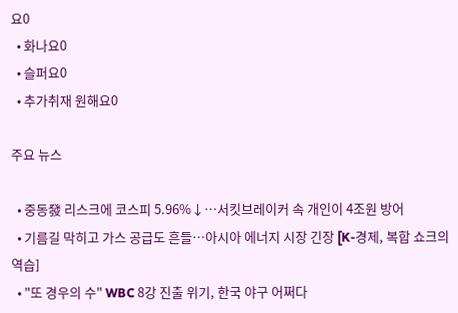요0
  • 화나요0
  • 슬퍼요0
  • 추가취재 원해요0

주요 뉴스

  • 중동發 리스크에 코스피 5.96%↓⋯서킷브레이커 속 개인이 4조원 방어
  • 기름길 막히고 가스 공급도 흔들…아시아 에너지 시장 긴장 [K-경제, 복합 쇼크의 역습]
  • "또 경우의 수" WBC 8강 진출 위기, 한국 야구 어쩌다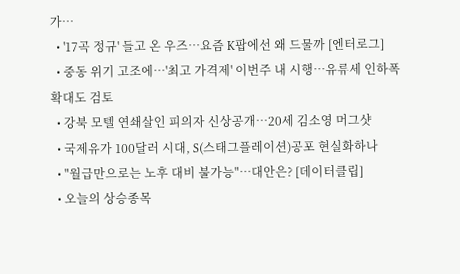가…
  • '17곡 정규' 들고 온 우즈⋯요즘 K팝에선 왜 드물까 [엔터로그]
  • 중동 위기 고조에…'최고 가격제' 이번주 내 시행…유류세 인하폭 확대도 검토
  • 강북 모텔 연쇄살인 피의자 신상공개…20세 김소영 머그샷
  • 국제유가 100달러 시대, S(스태그플레이션)공포 현실화하나
  • "월급만으로는 노후 대비 불가능"…대안은? [데이터클립]
  • 오늘의 상승종목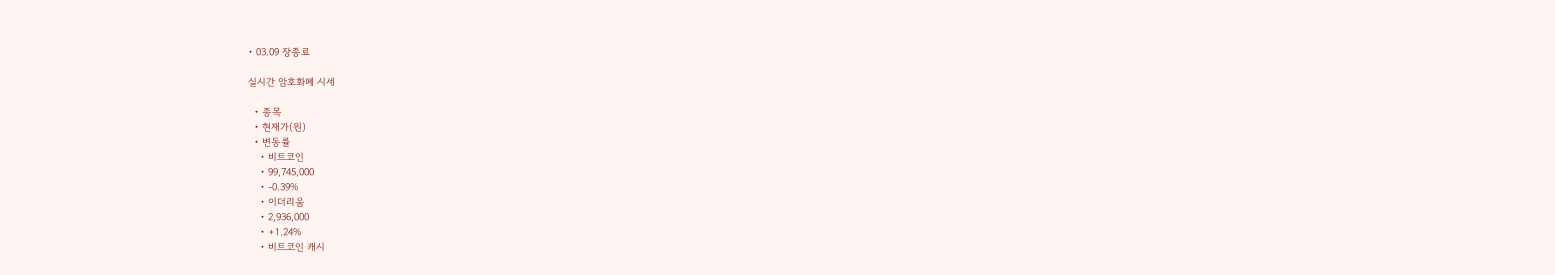• 03.09 장종료

실시간 암호화폐 시세

  • 종목
  • 현재가(원)
  • 변동률
    • 비트코인
    • 99,745,000
    • -0.39%
    • 이더리움
    • 2,936,000
    • +1.24%
    • 비트코인 캐시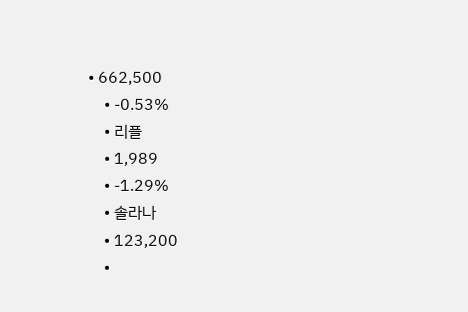• 662,500
    • -0.53%
    • 리플
    • 1,989
    • -1.29%
    • 솔라나
    • 123,200
    •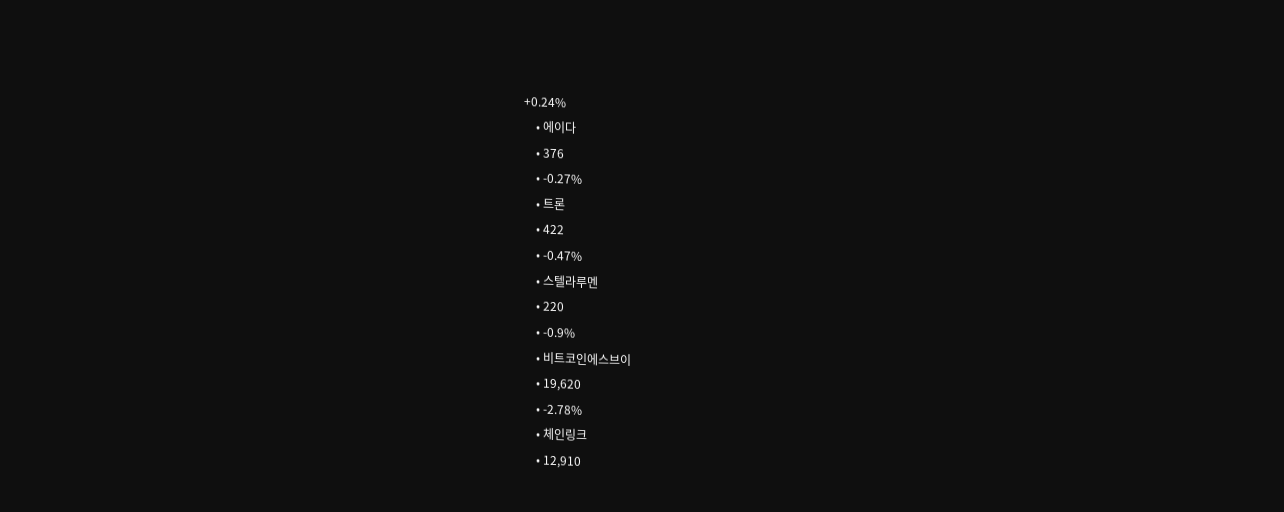+0.24%
    • 에이다
    • 376
    • -0.27%
    • 트론
    • 422
    • -0.47%
    • 스텔라루멘
    • 220
    • -0.9%
    • 비트코인에스브이
    • 19,620
    • -2.78%
    • 체인링크
    • 12,910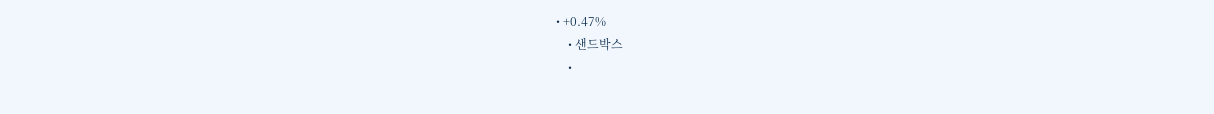• +0.47%
    • 샌드박스
    •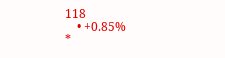118
    • +0.85%
*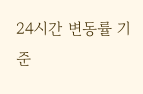24시간 변동률 기준